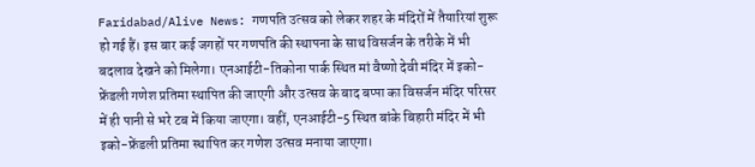Faridabad/Alive News: गणपति उत्सव को लेकर शहर के मंदिरों में तैयारियां शुरू हो गई हैं। इस बार कई जगहों पर गणपति की स्थापना के साथ विसर्जन के तरीके में भी बदलाव देखने को मिलेगा। एनआईटी-तिकोना पार्क स्थित मां वैष्णो देवी मंदिर में इको-फ्रेंडली गणेश प्रतिमा स्थापित की जाएगी और उत्सव के बाद बप्पा का विसर्जन मंदिर परिसर में ही पानी से भरे टब में किया जाएगा। वहीं, एनआईटी-5 स्थित बांके बिहारी मंदिर में भी इको-फ्रेंडली प्रतिमा स्थापित कर गणेश उत्सव मनाया जाएगा।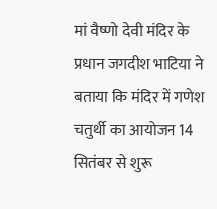मां वैष्णो देवी मंदिर के प्रधान जगदीश भाटिया ने बताया कि मंदिर में गणेश चतुर्थी का आयोजन 14 सितंबर से शुरू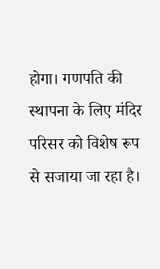होगा। गणपति की स्थापना के लिए मंदिर परिसर को विशेष रूप से सजाया जा रहा है।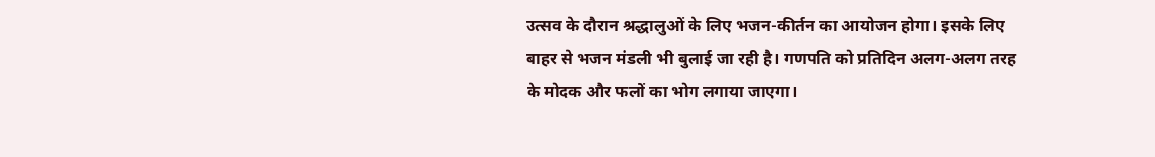उत्सव के दौरान श्रद्धालुओं के लिए भजन-कीर्तन का आयोजन होगा। इसके लिए बाहर से भजन मंडली भी बुलाई जा रही है। गणपति को प्रतिदिन अलग-अलग तरह के मोदक और फलों का भोग लगाया जाएगा।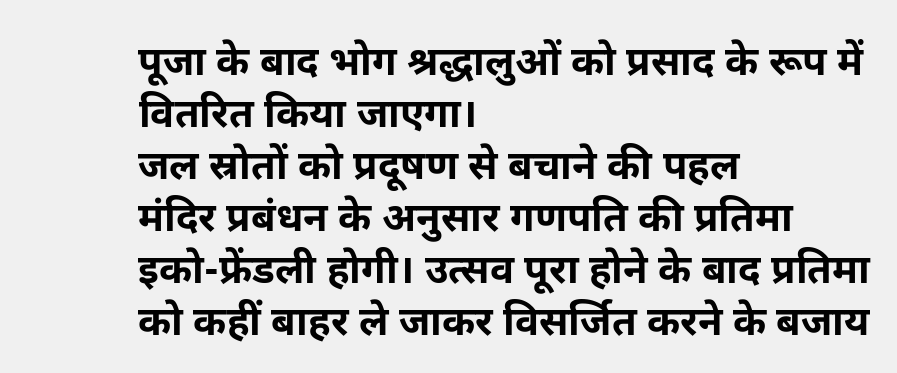पूजा के बाद भोग श्रद्धालुओं को प्रसाद के रूप में वितरित किया जाएगा।
जल स्रोतों को प्रदूषण से बचाने की पहल
मंदिर प्रबंधन के अनुसार गणपति की प्रतिमा इको-फ्रेंडली होगी। उत्सव पूरा होने के बाद प्रतिमा को कहीं बाहर ले जाकर विसर्जित करने के बजाय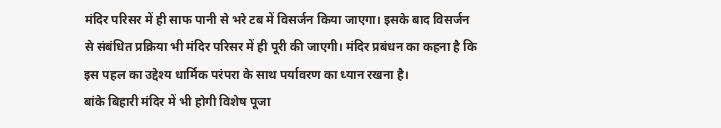मंदिर परिसर में ही साफ पानी से भरे टब में विसर्जन किया जाएगा। इसके बाद विसर्जन से संबंधित प्रक्रिया भी मंदिर परिसर में ही पूरी की जाएगी। मंदिर प्रबंधन का कहना है कि इस पहल का उद्देश्य धार्मिक परंपरा के साथ पर्यावरण का ध्यान रखना है।
बांके बिहारी मंदिर में भी होगी विशेष पूजा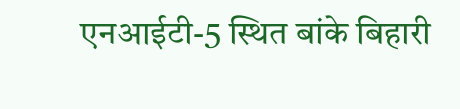एनआईटी-5 स्थित बांके बिहारी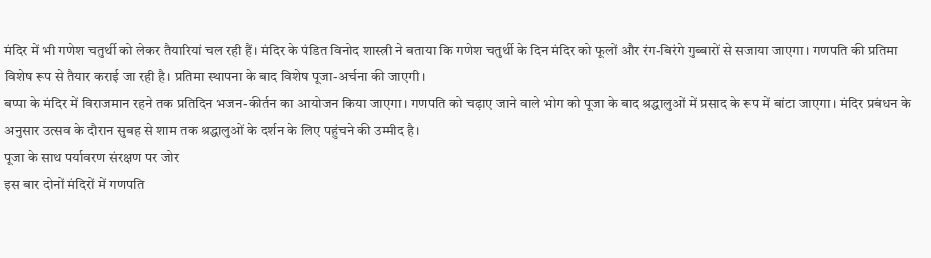मंदिर में भी गणेश चतुर्थी को लेकर तैयारियां चल रही हैं। मंदिर के पंडित विनोद शास्त्री ने बताया कि गणेश चतुर्थी के दिन मंदिर को फूलों और रंग-बिरंगे गुब्बारों से सजाया जाएगा। गणपति की प्रतिमा विशेष रूप से तैयार कराई जा रही है। प्रतिमा स्थापना के बाद विशेष पूजा-अर्चना की जाएगी।
बप्पा के मंदिर में विराजमान रहने तक प्रतिदिन भजन-कीर्तन का आयोजन किया जाएगा। गणपति को चढ़ाए जाने वाले भोग को पूजा के बाद श्रद्धालुओं में प्रसाद के रूप में बांटा जाएगा। मंदिर प्रबंधन के अनुसार उत्सव के दौरान सुबह से शाम तक श्रद्धालुओं के दर्शन के लिए पहुंचने की उम्मीद है।
पूजा के साथ पर्यावरण संरक्षण पर जोर
इस बार दोनों मंदिरों में गणपति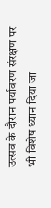उत्सव के दौरान पर्यावरण संरक्षण पर भी विशेष ध्यान दिया जा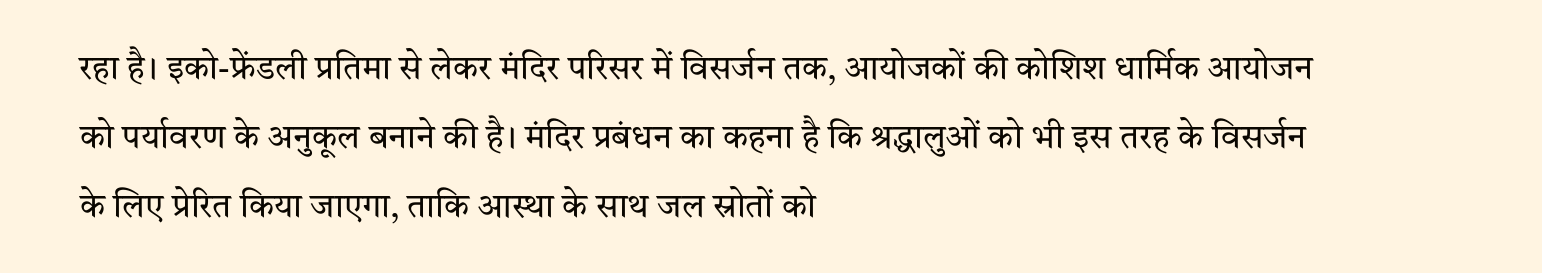रहा है। इको-फ्रेंडली प्रतिमा से लेकर मंदिर परिसर में विसर्जन तक, आयोजकों की कोशिश धार्मिक आयोजन को पर्यावरण के अनुकूल बनाने की है। मंदिर प्रबंधन का कहना है कि श्रद्धालुओं को भी इस तरह के विसर्जन के लिए प्रेरित किया जाएगा, ताकि आस्था के साथ जल स्रोतों को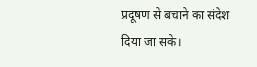प्रदूषण से बचाने का संदेश दिया जा सके।